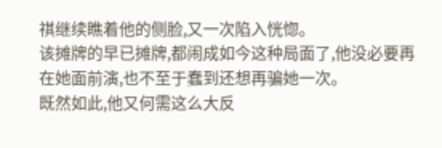祺继续瞧着他的侧脸,又一次陷入恍惚。
该摊牌的早已摊牌,都闹成如今这种局面了,他没必要再在她面前演,也不至于蠢到还想再骗她一次。
既然如此,他又何需这么大反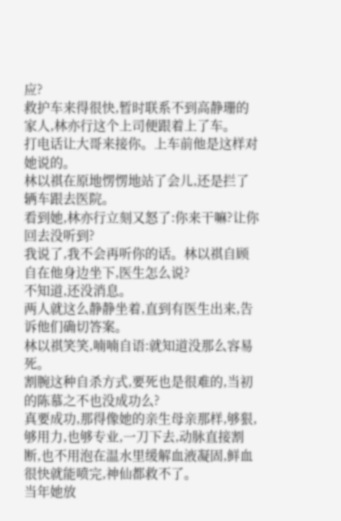应?
救护车来得很快,暂时联系不到高静珊的家人,林亦行这个上司便跟着上了车。
打电话让大哥来接你。上车前他是这样对她说的。
林以祺在原地愣愣地站了会儿,还是拦了辆车跟去医院。
看到她,林亦行立刻又怒了:你来干嘛?让你回去没听到?
我说了,我不会再听你的话。林以祺自顾自在他身边坐下,医生怎么说?
不知道,还没消息。
两人就这么静静坐着,直到有医生出来,告诉他们确切答案。
林以祺笑笑,喃喃自语:就知道没那么容易死。
割腕这种自杀方式,要死也是很难的,当初的陈慕之不也没成功么?
真要成功,那得像她的亲生母亲那样,够狠,够用力,也够专业,一刀下去,动脉直接割断,也不用泡在温水里缓解血液凝固,鲜血很快就能喷完,神仙都救不了。
当年她放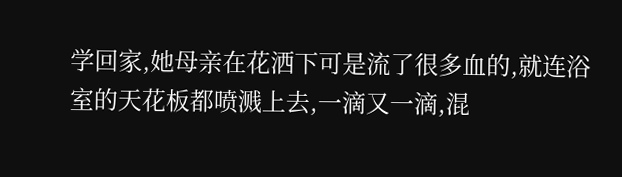学回家,她母亲在花洒下可是流了很多血的,就连浴室的天花板都喷溅上去,一滴又一滴,混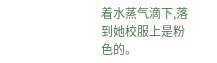着水蒸气滴下,落到她校服上是粉色的。